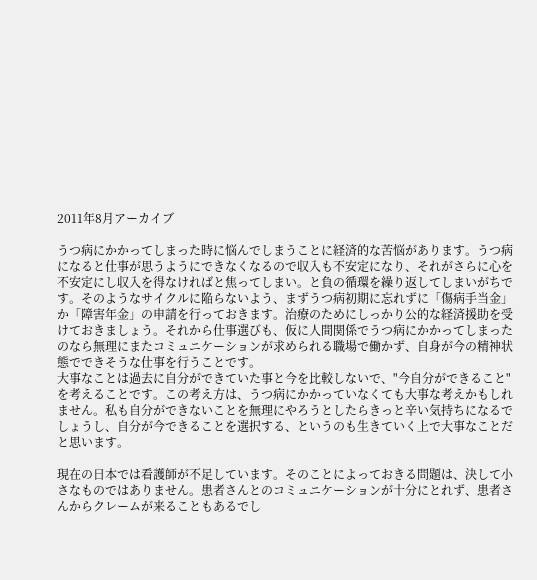2011年8月アーカイブ

うつ病にかかってしまった時に悩んでしまうことに経済的な苦悩があります。うつ病になると仕事が思うようにできなくなるので収入も不安定になり、それがさらに心を不安定にし収入を得なければと焦ってしまい。と負の循環を繰り返してしまいがちです。そのようなサイクルに陥らないよう、まずうつ病初期に忘れずに「傷病手当金」か「障害年金」の申請を行っておきます。治療のためにしっかり公的な経済援助を受けておきましょう。それから仕事選びも、仮に人間関係でうつ病にかかってしまったのなら無理にまたコミュニケーションが求められる職場で働かず、自身が今の精神状態でできそうな仕事を行うことです。
大事なことは過去に自分ができていた事と今を比較しないで、"今自分ができること"を考えることです。この考え方は、うつ病にかかっていなくても大事な考えかもしれません。私も自分ができないことを無理にやろうとしたらきっと辛い気持ちになるでしょうし、自分が今できることを選択する、というのも生きていく上で大事なことだと思います。

現在の日本では看護師が不足しています。そのことによっておきる問題は、決して小さなものではありません。患者さんとのコミュニケーションが十分にとれず、患者さんからクレームが来ることもあるでし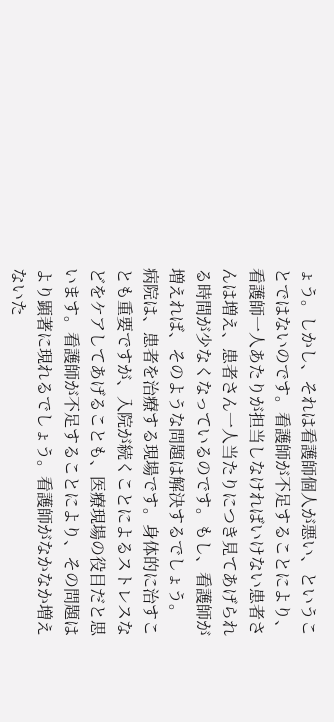ょう。しかし、それは看護師個人が悪い、ということではないのです。看護師が不足することにより、看護師一人あたりが担当しなければいけない患者さんは増え、患者さん一人当たりにつき見てあげられる時間が少なくなっているのです。もし、看護師が増えれば、そのような問題は解決するでしょう。
病院は、患者を治療する現場です。身体的に治すことも重要ですが、入院が続くことによるストレスなどをケアしてあげることも、医療現場の役目だと思います。看護師が不足することにより、その問題はより顕著に現れるでしょう。看護師がなかなか増えないた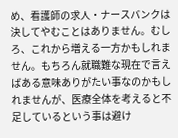め、看護師の求人・ナースバンクは決してやむことはありません。むしろ、これから増える一方かもしれません。もちろん就職難な現在で言えばある意味ありがたい事なのかもしれませんが、医療全体を考えると不足しているという事は避け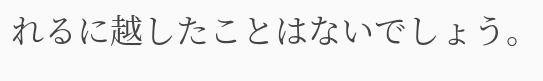れるに越したことはないでしょう。